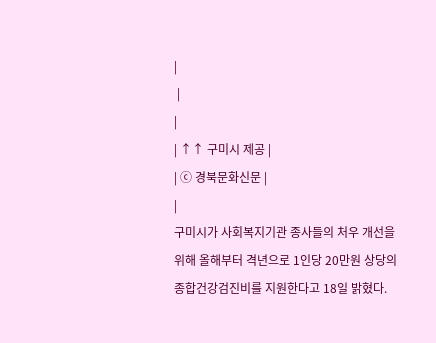|
 |
|
| ↑↑ 구미시 제공 |
| ⓒ 경북문화신문 |
|
구미시가 사회복지기관 종사들의 처우 개선을 위해 올해부터 격년으로 1인당 20만원 상당의 종합건강검진비를 지원한다고 18일 밝혔다.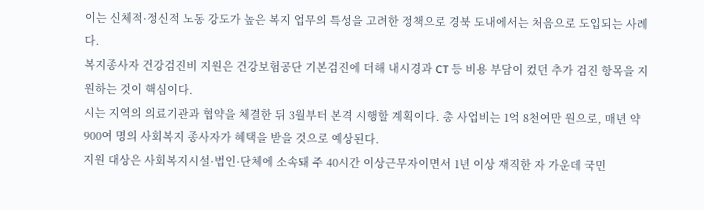이는 신체적·정신적 노동 강도가 높은 복지 업무의 특성을 고려한 정책으로 경북 도내에서는 처음으로 도입되는 사례다.
복지종사자 건강검진비 지원은 건강보험공단 기본검진에 더해 내시경과 CT 등 비용 부담이 컸던 추가 검진 항목을 지원하는 것이 핵심이다.
시는 지역의 의료기관과 협약을 체결한 뒤 3월부터 본격 시행할 계획이다. 총 사업비는 1억 8천여만 원으로, 매년 약 900여 명의 사회복지 종사자가 혜택을 받을 것으로 예상된다.
지원 대상은 사회복지시설·법인·단체에 소속돼 주 40시간 이상근무자이면서 1년 이상 재직한 자 가운데 국민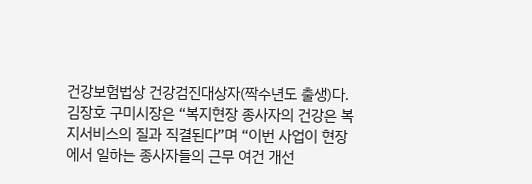건강보험법상 건강검진대상자(짝수년도 출생)다.
김장호 구미시장은 “복지현장 종사자의 건강은 복지서비스의 질과 직결된다”며 “이번 사업이 현장에서 일하는 종사자들의 근무 여건 개선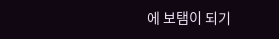에 보탬이 되기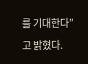를 기대한다”고 밝혔다.